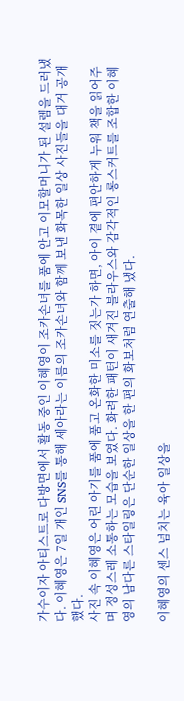가수이자 아티스트로 다방면에서 활동 중인 이혜영이 조카손녀를 품에 안고 이모할머니가 된 설렘을 드러냈다. 이혜영은 7일 개인 SNS를 통해 세아라는 이름의 조카손녀와 함께 보낸 화목한 일상 사진들을 대거 공개했다.
사진 속 이혜영은 어린 아기를 품에 품고 온화한 미소를 짓는가 하면, 아이 곁에 편안하게 누워 책을 읽어주며 정성스레 소통하는 모습을 보였다. 화려한 패턴이 새겨진 블라우스와 감각적인 롱스커트를 조합한 이혜영의 남다른 스타일링은 단순한 일상을 한 편의 화보처럼 연출해 냈다.

이혜영의 센스 넘치는 육아 일상을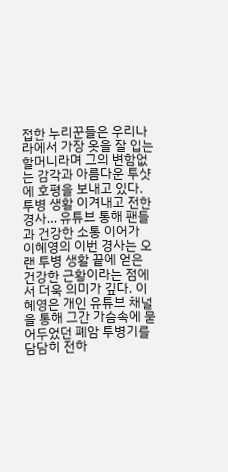접한 누리꾼들은 우리나라에서 가장 옷을 잘 입는 할머니라며 그의 변함없는 감각과 아름다운 투샷에 호평을 보내고 있다.
투병 생활 이겨내고 전한 경사… 유튜브 통해 팬들과 건강한 소통 이어가
이혜영의 이번 경사는 오랜 투병 생활 끝에 얻은 건강한 근황이라는 점에서 더욱 의미가 깊다. 이혜영은 개인 유튜브 채널을 통해 그간 가슴속에 묻어두었던 폐암 투병기를 담담히 전하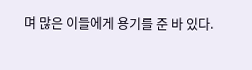며 많은 이들에게 용기를 준 바 있다.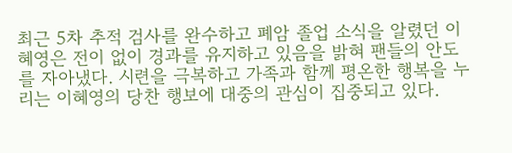최근 5차 추적 검사를 완수하고 폐암 졸업 소식을 알렸던 이혜영은 전이 없이 경과를 유지하고 있음을 밝혀 팬들의 안도를 자아냈다. 시련을 극복하고 가족과 함께 평온한 행복을 누리는 이혜영의 당찬 행보에 대중의 관심이 집중되고 있다.